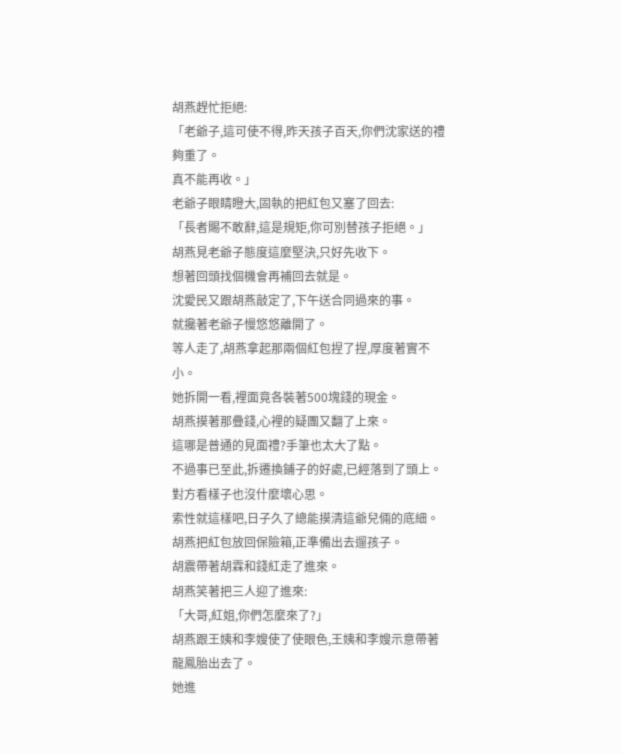胡燕趕忙拒絕:
「老爺子,這可使不得,昨天孩子百天,你們沈家送的禮夠重了。
真不能再收。」
老爺子眼睛瞪大,固執的把紅包又塞了回去:
「長者賜不敢辭,這是規矩,你可別替孩子拒絕。」
胡燕見老爺子態度這麼堅決,只好先收下。
想著回頭找個機會再補回去就是。
沈愛民又跟胡燕敲定了,下午送合同過來的事。
就攙著老爺子慢悠悠離開了。
等人走了,胡燕拿起那兩個紅包捏了捏,厚度著實不小。
她拆開一看,裡面竟各裝著500塊錢的現金。
胡燕摸著那疊錢,心裡的疑團又翻了上來。
這哪是普通的見面禮?手筆也太大了點。
不過事已至此,拆遷換鋪子的好處,已經落到了頭上。
對方看樣子也沒什麼壞心思。
索性就這樣吧,日子久了總能摸清這爺兒倆的底細。
胡燕把紅包放回保險箱,正準備出去遛孩子。
胡震帶著胡霖和錢紅走了進來。
胡燕笑著把三人迎了進來:
「大哥,紅姐,你們怎麼來了?」
胡燕跟王姨和李嫂使了使眼色,王姨和李嫂示意帶著龍鳳胎出去了。
她進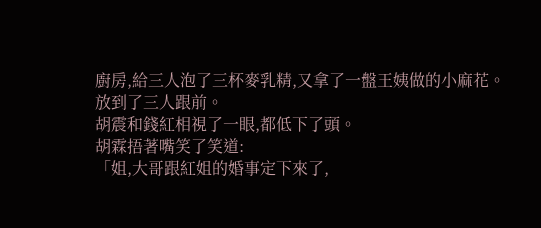廚房,給三人泡了三杯麥乳精,又拿了一盤王姨做的小麻花。
放到了三人跟前。
胡震和錢紅相視了一眼,都低下了頭。
胡霖捂著嘴笑了笑道:
「姐,大哥跟紅姐的婚事定下來了,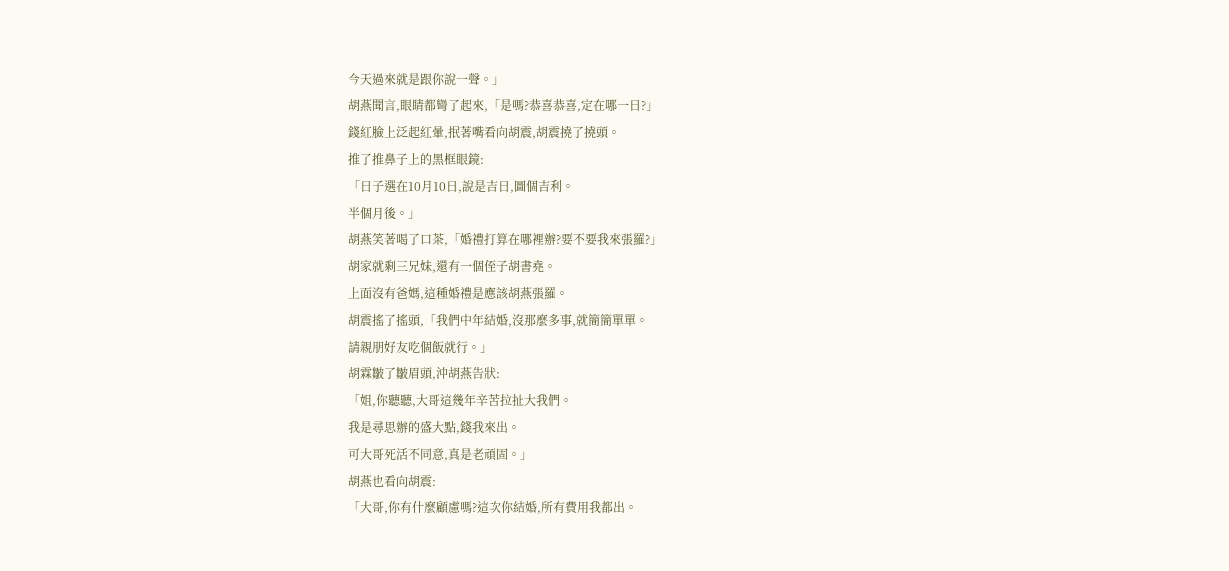今天過來就是跟你說一聲。」
胡燕聞言,眼睛都彎了起來,「是嗎?恭喜恭喜,定在哪一日?」
錢紅臉上泛起紅暈,抿著嘴看向胡震,胡震撓了撓頭。
推了推鼻子上的黑框眼鏡:
「日子選在10月10日,說是吉日,圖個吉利。
半個月後。」
胡燕笑著喝了口茶,「婚禮打算在哪裡辦?要不要我來張羅?」
胡家就剩三兄妹,還有一個侄子胡書堯。
上面沒有爸媽,這種婚禮是應該胡燕張羅。
胡震搖了搖頭,「我們中年結婚,沒那麼多事,就簡簡單單。
請親朋好友吃個飯就行。」
胡霖皺了皺眉頭,沖胡燕告狀:
「姐,你聽聽,大哥這幾年辛苦拉扯大我們。
我是尋思辦的盛大點,錢我來出。
可大哥死活不同意,真是老頑固。」
胡燕也看向胡震:
「大哥,你有什麼顧慮嗎?這次你結婚,所有費用我都出。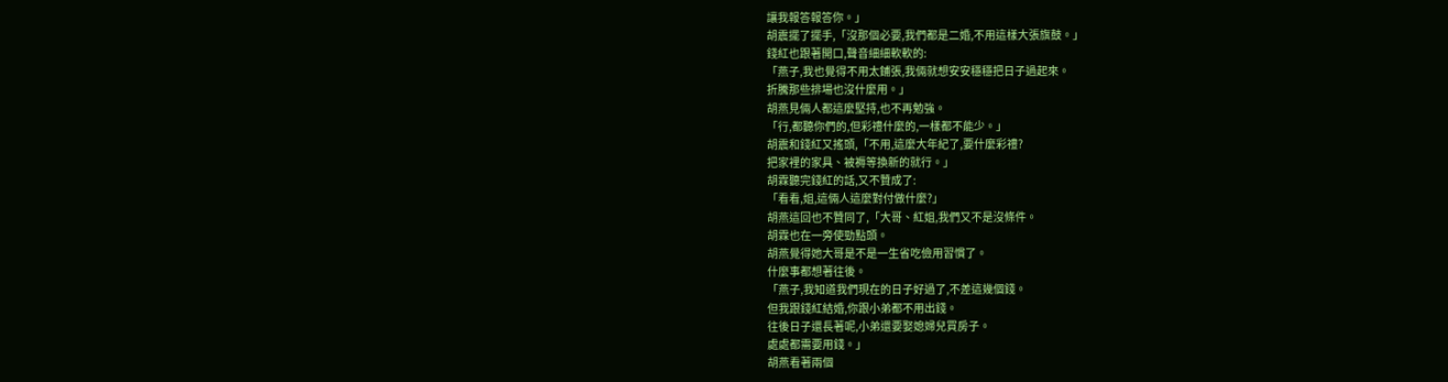讓我報答報答你。」
胡震擺了擺手,「沒那個必要,我們都是二婚,不用這樣大張旗鼓。」
錢紅也跟著開口,聲音細細軟軟的:
「燕子,我也覺得不用太鋪張,我倆就想安安穩穩把日子過起來。
折騰那些排場也沒什麼用。」
胡燕見倆人都這麼堅持,也不再勉強。
「行,都聽你們的,但彩禮什麼的,一樣都不能少。」
胡震和錢紅又搖頭,「不用,這麼大年紀了,要什麼彩禮?
把家裡的家具、被褥等換新的就行。」
胡霖聽完錢紅的話,又不贊成了:
「看看,姐,這倆人這麼對付做什麼?」
胡燕這回也不贊同了,「大哥、紅姐,我們又不是沒條件。
胡霖也在一旁使勁點頭。
胡燕覺得她大哥是不是一生省吃儉用習慣了。
什麼事都想著往後。
「燕子,我知道我們現在的日子好過了,不差這幾個錢。
但我跟錢紅結婚,你跟小弟都不用出錢。
往後日子還長著呢,小弟還要娶媳婦兒買房子。
處處都需要用錢。」
胡燕看著兩個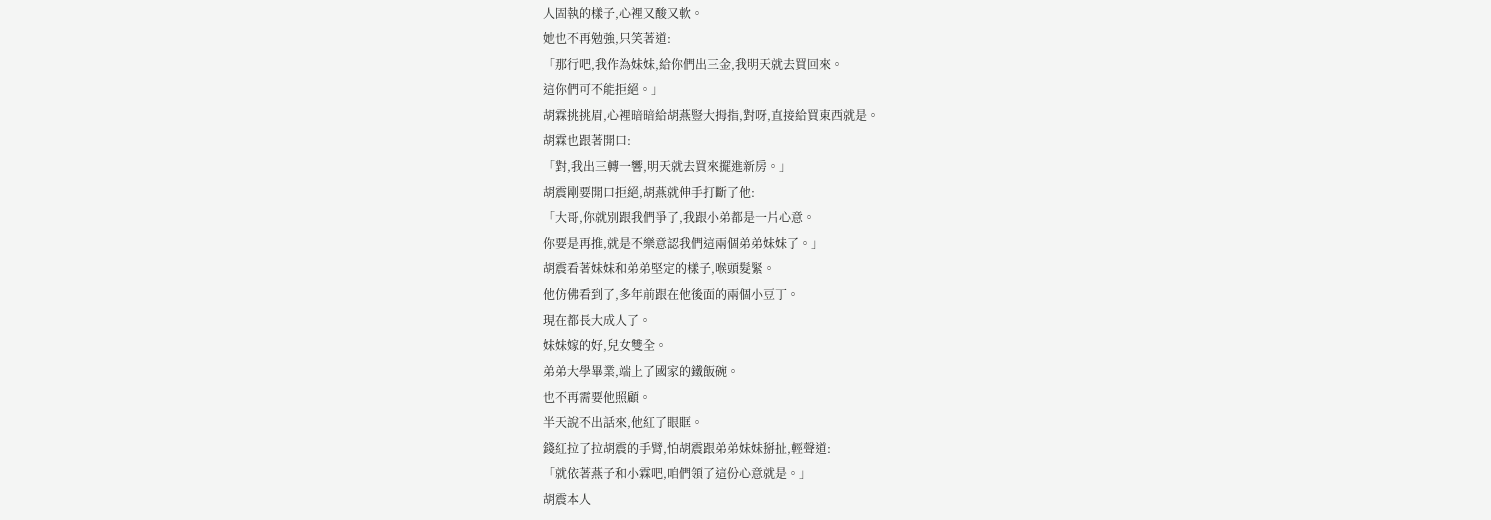人固執的樣子,心裡又酸又軟。
她也不再勉強,只笑著道:
「那行吧,我作為妹妹,給你們出三金,我明天就去買回來。
這你們可不能拒絕。」
胡霖挑挑眉,心裡暗暗給胡燕豎大拇指,對呀,直接給買東西就是。
胡霖也跟著開口:
「對,我出三轉一響,明天就去買來擺進新房。」
胡震剛要開口拒絕,胡燕就伸手打斷了他:
「大哥,你就別跟我們爭了,我跟小弟都是一片心意。
你要是再推,就是不樂意認我們這兩個弟弟妹妹了。」
胡震看著妹妹和弟弟堅定的樣子,喉頭髮緊。
他仿佛看到了,多年前跟在他後面的兩個小豆丁。
現在都長大成人了。
妹妹嫁的好,兒女雙全。
弟弟大學畢業,端上了國家的鐵飯碗。
也不再需要他照顧。
半天說不出話來,他紅了眼眶。
錢紅拉了拉胡震的手臂,怕胡震跟弟弟妹妹掰扯,輕聲道:
「就依著燕子和小霖吧,咱們領了這份心意就是。」
胡震本人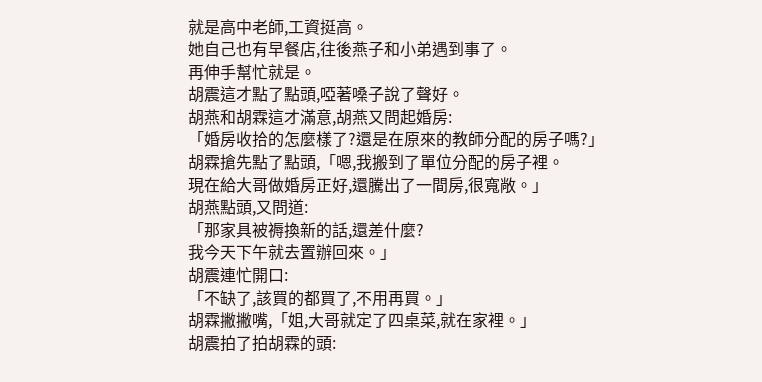就是高中老師,工資挺高。
她自己也有早餐店,往後燕子和小弟遇到事了。
再伸手幫忙就是。
胡震這才點了點頭,啞著嗓子說了聲好。
胡燕和胡霖這才滿意,胡燕又問起婚房:
「婚房收拾的怎麼樣了?還是在原來的教師分配的房子嗎?」
胡霖搶先點了點頭,「嗯,我搬到了單位分配的房子裡。
現在給大哥做婚房正好,還騰出了一間房,很寬敞。」
胡燕點頭,又問道:
「那家具被褥換新的話,還差什麼?
我今天下午就去置辦回來。」
胡震連忙開口:
「不缺了,該買的都買了,不用再買。」
胡霖撇撇嘴,「姐,大哥就定了四桌菜,就在家裡。」
胡震拍了拍胡霖的頭: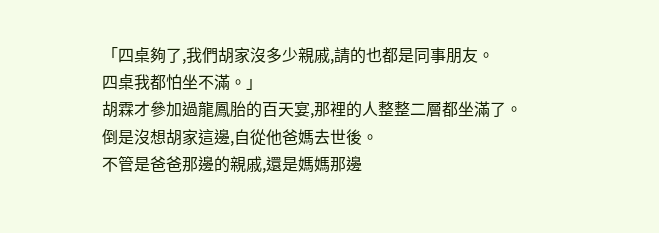「四桌夠了,我們胡家沒多少親戚,請的也都是同事朋友。
四桌我都怕坐不滿。」
胡霖才參加過龍鳳胎的百天宴,那裡的人整整二層都坐滿了。
倒是沒想胡家這邊,自從他爸媽去世後。
不管是爸爸那邊的親戚,還是媽媽那邊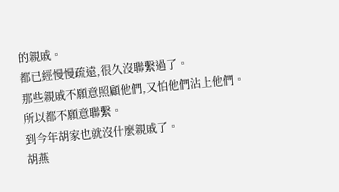的親戚。
都已經慢慢疏遠,很久沒聯繫過了。
那些親戚不願意照顧他們,又怕他們沾上他們。
所以都不願意聯繫。
到今年胡家也就沒什麼親戚了。
胡燕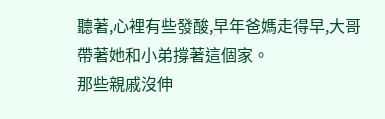聽著,心裡有些發酸,早年爸媽走得早,大哥帶著她和小弟撐著這個家。
那些親戚沒伸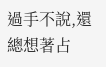過手不說,還總想著占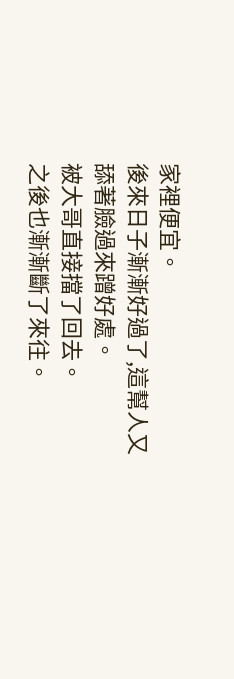家裡便宜。
後來日子漸漸好過了,這幫人又舔著臉過來蹭好處。
被大哥直接擋了回去。
之後也漸漸斷了來往。